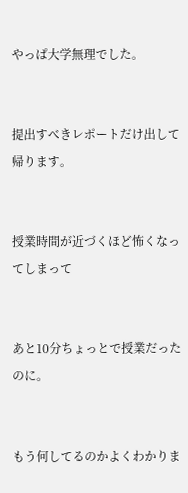やっぱ大学無理でした。


提出すべきレポートだけ出して帰ります。


授業時間が近づくほど怖くなってしまって


あと10分ちょっとで授業だったのに。


もう何してるのかよくわかりま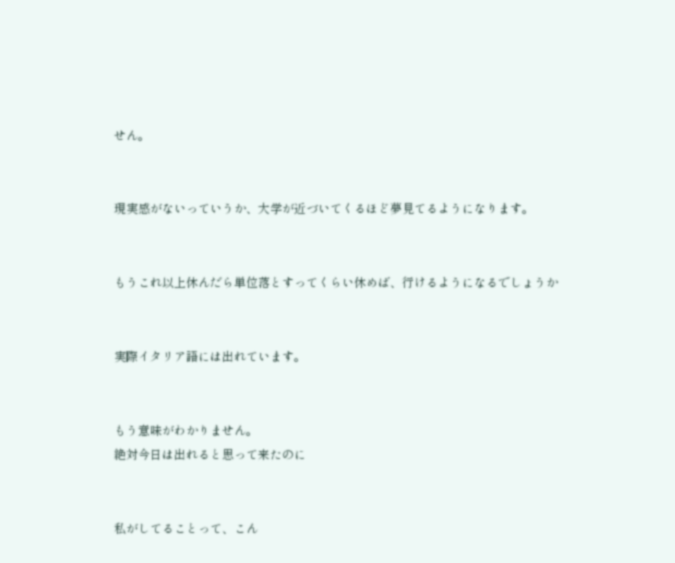せん。


現実感がないっていうか、大学が近づいてくるほど夢見てるようになります。


もうこれ以上休んだら単位落とすってくらい休めば、行けるようになるでしょうか


実際イタリア語には出れています。


もう意味がわかりません。
絶対今日は出れると思って来たのに


私がしてることって、こん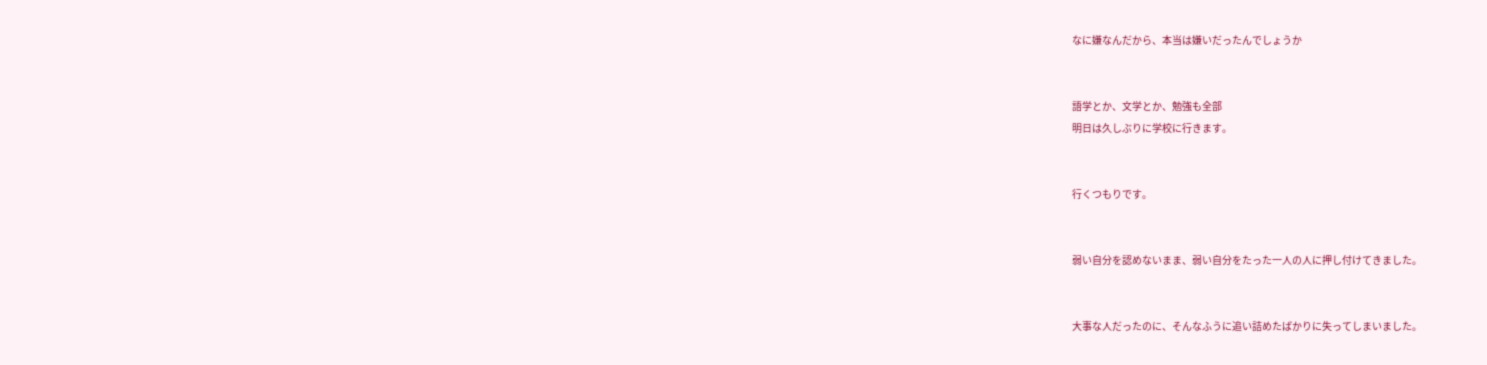なに嫌なんだから、本当は嫌いだったんでしょうか


語学とか、文学とか、勉強も全部
明日は久しぶりに学校に行きます。


行くつもりです。


弱い自分を認めないまま、弱い自分をたった一人の人に押し付けてきました。


大事な人だったのに、そんなふうに追い詰めたばかりに失ってしまいました。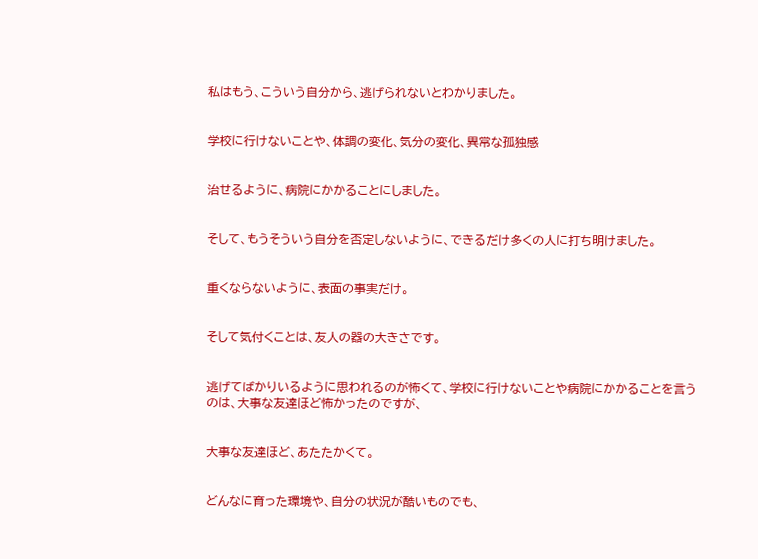私はもう、こういう自分から、逃げられないとわかりました。


学校に行けないことや、体調の変化、気分の変化、異常な孤独感


治せるように、病院にかかることにしました。


そして、もうそういう自分を否定しないように、できるだけ多くの人に打ち明けました。


重くならないように、表面の事実だけ。


そして気付くことは、友人の器の大きさです。


逃げてばかりいるように思われるのが怖くて、学校に行けないことや病院にかかることを言うのは、大事な友達ほど怖かったのですが、


大事な友達ほど、あたたかくて。


どんなに育った環境や、自分の状況が酷いものでも、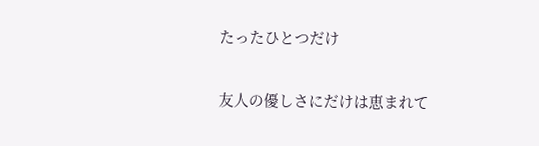たったひとつだけ


友人の優しさにだけは恵まれて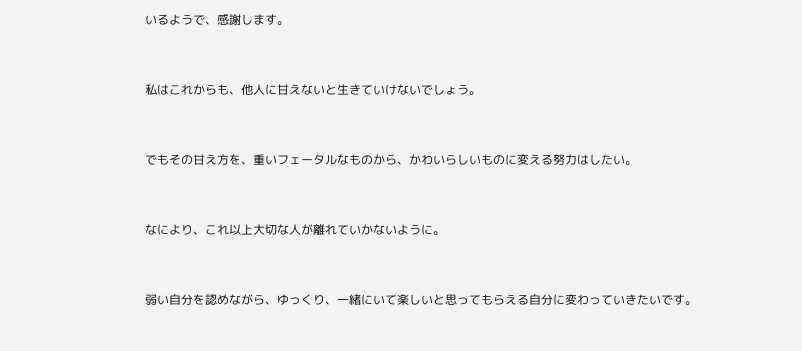いるようで、感謝します。


私はこれからも、他人に甘えないと生きていけないでしょう。


でもその甘え方を、重いフェータルなものから、かわいらしいものに変える努力はしたい。


なにより、これ以上大切な人が離れていかないように。


弱い自分を認めながら、ゆっくり、一緒にいて楽しいと思ってもらえる自分に変わっていきたいです。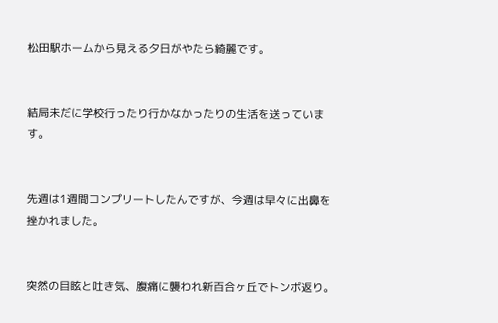松田駅ホームから見える夕日がやたら綺麗です。


結局未だに学校行ったり行かなかったりの生活を送っています。


先週は1週間コンプリートしたんですが、今週は早々に出鼻を挫かれました。


突然の目眩と吐き気、腹痛に襲われ新百合ヶ丘でトンボ返り。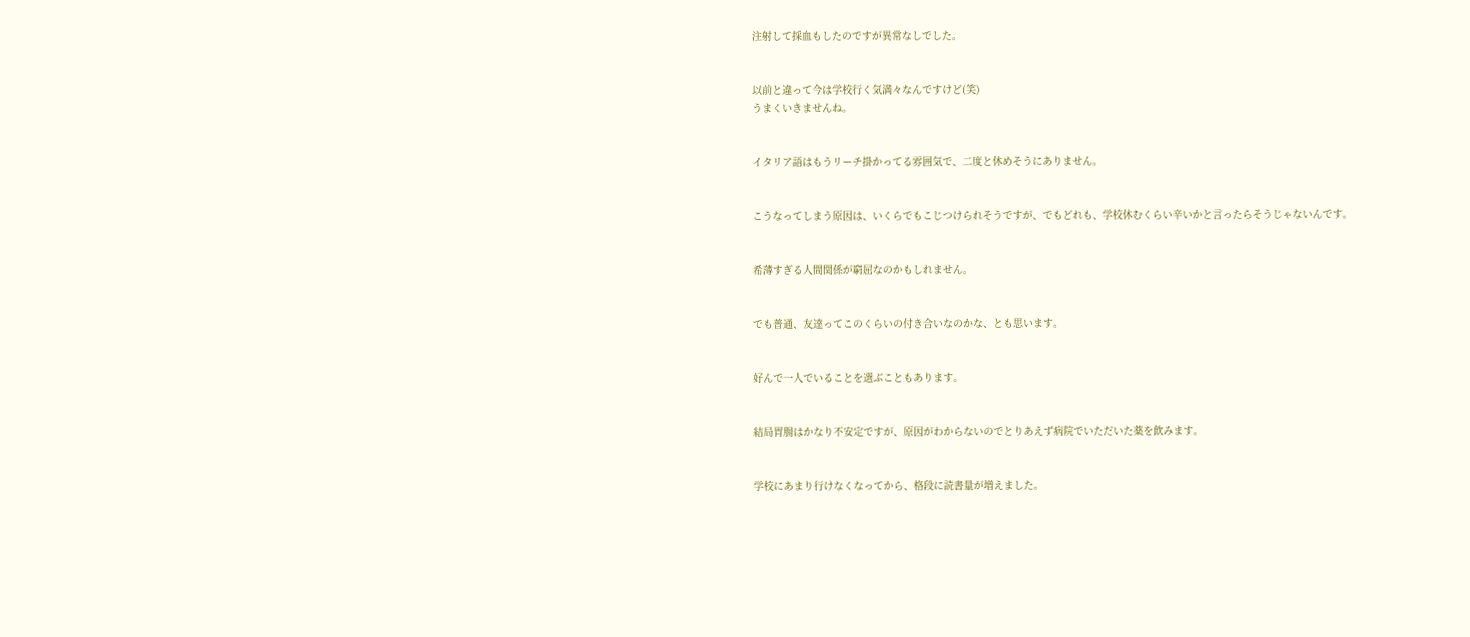注射して採血もしたのですが異常なしでした。


以前と違って今は学校行く気満々なんですけど(笑)
うまくいきませんね。


イタリア語はもうリーチ掛かってる雰囲気で、二度と休めそうにありません。


こうなってしまう原因は、いくらでもこじつけられそうですが、でもどれも、学校休むくらい辛いかと言ったらそうじゃないんです。


希薄すぎる人間関係が窮屈なのかもしれません。


でも普通、友達ってこのくらいの付き合いなのかな、とも思います。


好んで一人でいることを選ぶこともあります。


結局胃腸はかなり不安定ですが、原因がわからないのでとりあえず病院でいただいた薬を飲みます。


学校にあまり行けなくなってから、格段に読書量が増えました。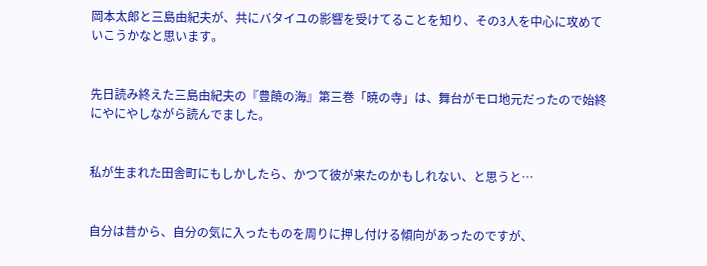岡本太郎と三島由紀夫が、共にバタイユの影響を受けてることを知り、その3人を中心に攻めていこうかなと思います。


先日読み終えた三島由紀夫の『豊饒の海』第三巻「暁の寺」は、舞台がモロ地元だったので始終にやにやしながら読んでました。


私が生まれた田舎町にもしかしたら、かつて彼が来たのかもしれない、と思うと…


自分は昔から、自分の気に入ったものを周りに押し付ける傾向があったのですが、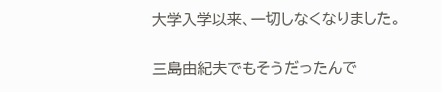大学入学以来、一切しなくなりました。


三島由紀夫でもそうだったんで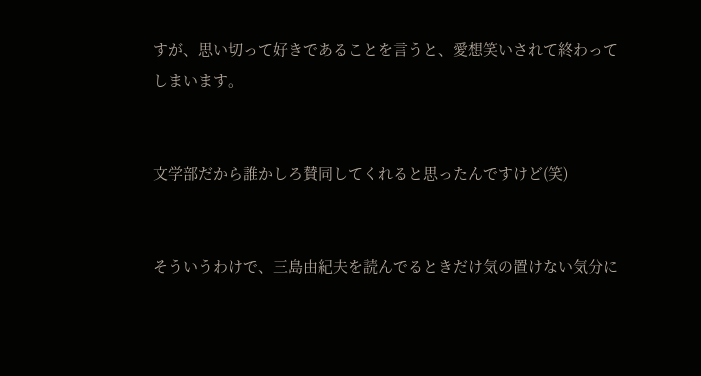すが、思い切って好きであることを言うと、愛想笑いされて終わってしまいます。


文学部だから誰かしろ賛同してくれると思ったんですけど(笑)


そういうわけで、三島由紀夫を読んでるときだけ気の置けない気分に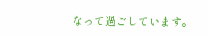なって過ごしています。